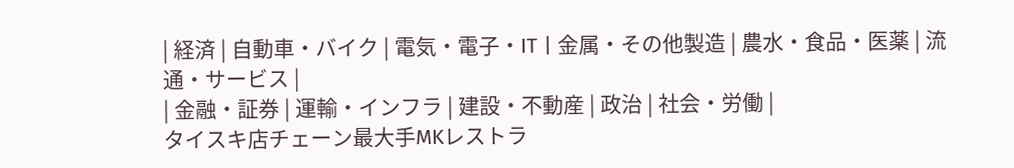| 経済 | 自動車・バイク | 電気・電子・IT | 金属・その他製造 | 農水・食品・医薬 | 流通・サービス |
| 金融・証券 | 運輸・インフラ | 建設・不動産 | 政治 | 社会・労働 |
タイスキ店チェーン最大手MKレストラ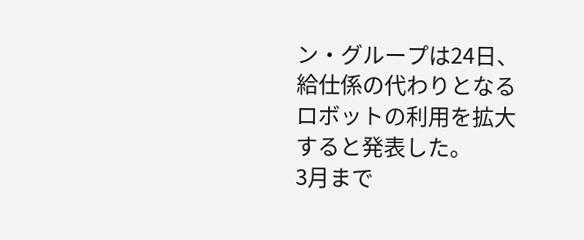ン・グループは24日、給仕係の代わりとなるロボットの利用を拡大すると発表した。
3月まで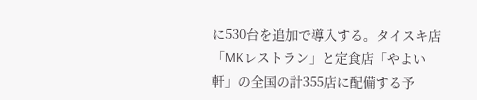に530台を追加で導入する。タイスキ店「MKレストラン」と定食店「やよい軒」の全国の計355店に配備する予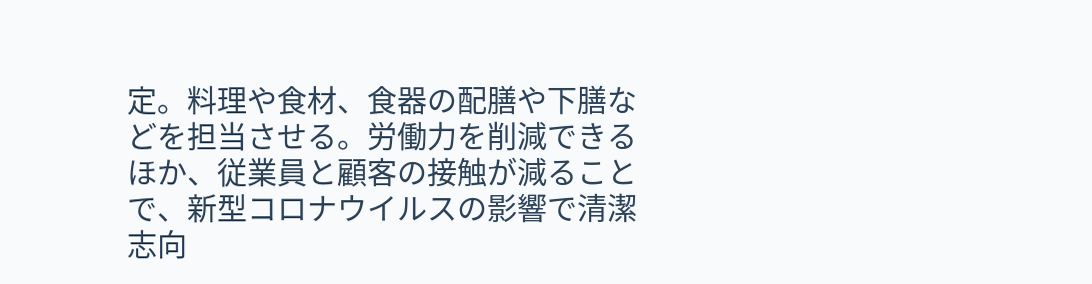定。料理や食材、食器の配膳や下膳などを担当させる。労働力を削減できるほか、従業員と顧客の接触が減ることで、新型コロナウイルスの影響で清潔志向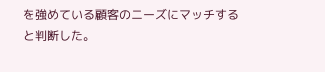を強めている顧客のニーズにマッチすると判断した。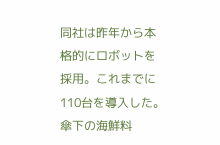同社は昨年から本格的にロボットを採用。これまでに110台を導入した。傘下の海鮮料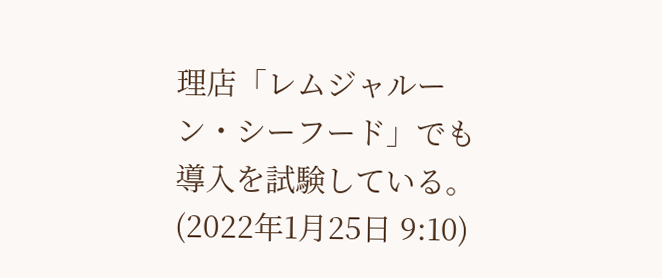理店「レムジャルーン・シーフード」でも導入を試験している。
(2022年1月25日 9:10)